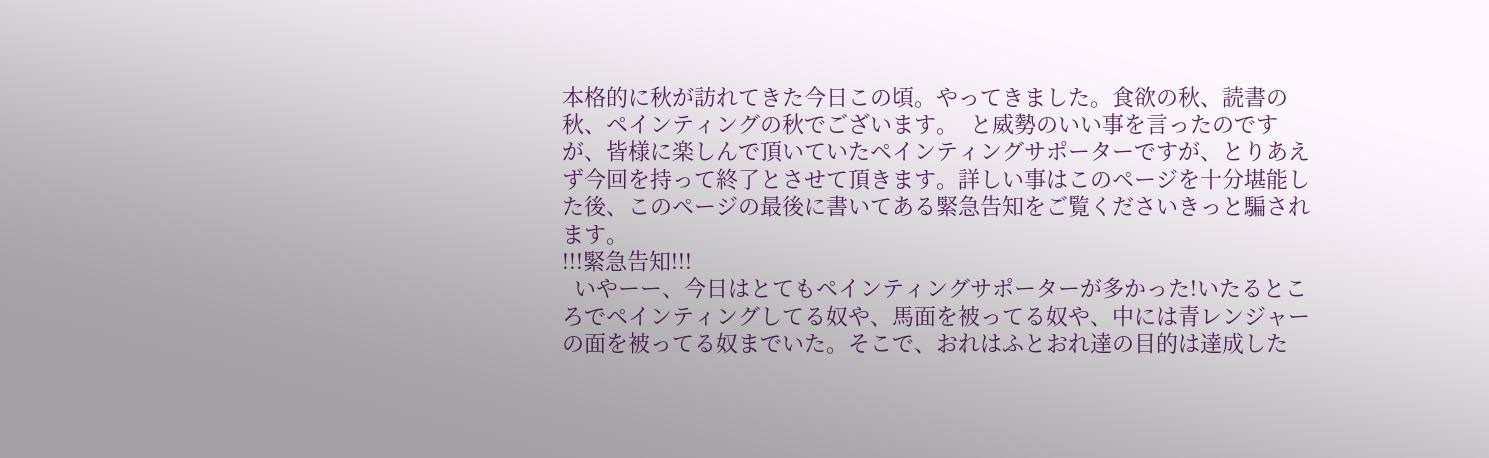本格的に秋が訪れてきた今日この頃。やってきました。食欲の秋、読書の秋、ペインティングの秋でございます。  と威勢のいい事を言ったのですが、皆様に楽しんで頂いていたペインティングサポーターですが、とりあえず今回を持って終了とさせて頂きます。詳しい事はこのページを十分堪能した後、このページの最後に書いてある緊急告知をご覧くださいきっと騙されます。
!!!緊急告知!!!
  いやーー、今日はとてもペインティングサポーターが多かった!いたるところでペインティングしてる奴や、馬面を被ってる奴や、中には青レンジャーの面を被ってる奴までいた。そこで、おれはふとおれ達の目的は達成した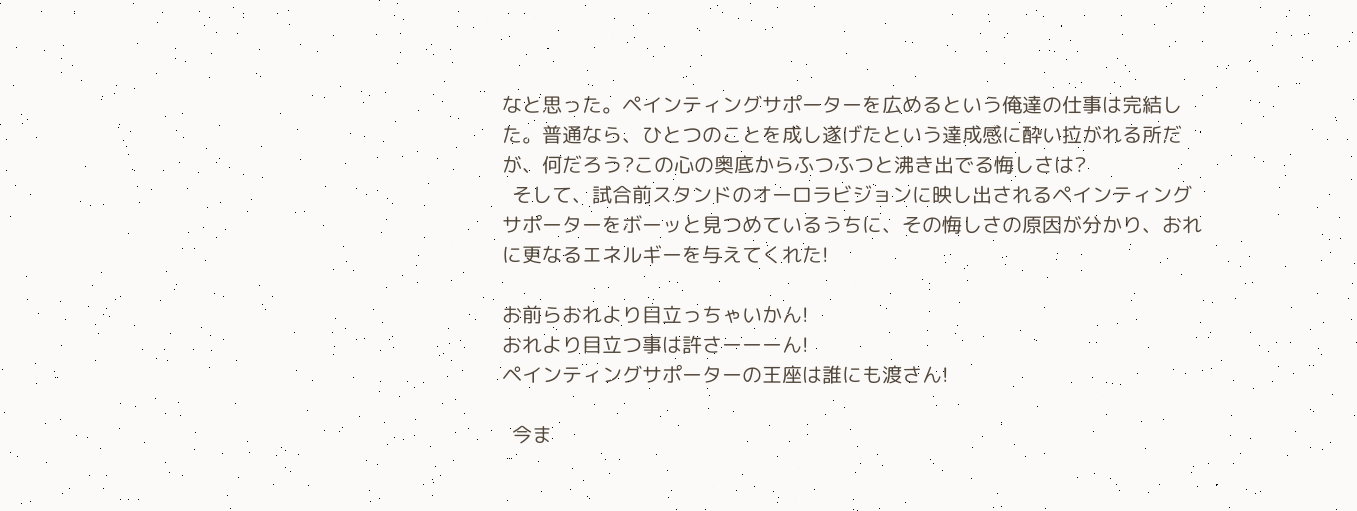なと思った。ペインティングサポーターを広めるという俺達の仕事は完結した。普通なら、ひとつのことを成し遂げたという達成感に酔い拉がれる所だが、何だろう?この心の奥底からふつふつと沸き出でる悔しさは?
  そして、試合前スタンドのオーロラビジョンに映し出されるペインティングサポーターをボーッと見つめているうちに、その悔しさの原因が分かり、おれに更なるエネルギーを与えてくれた!

お前らおれより目立っちゃいかん!
おれより目立つ事は許さーーーん!
ペインティングサポーターの王座は誰にも渡さん!

  今ま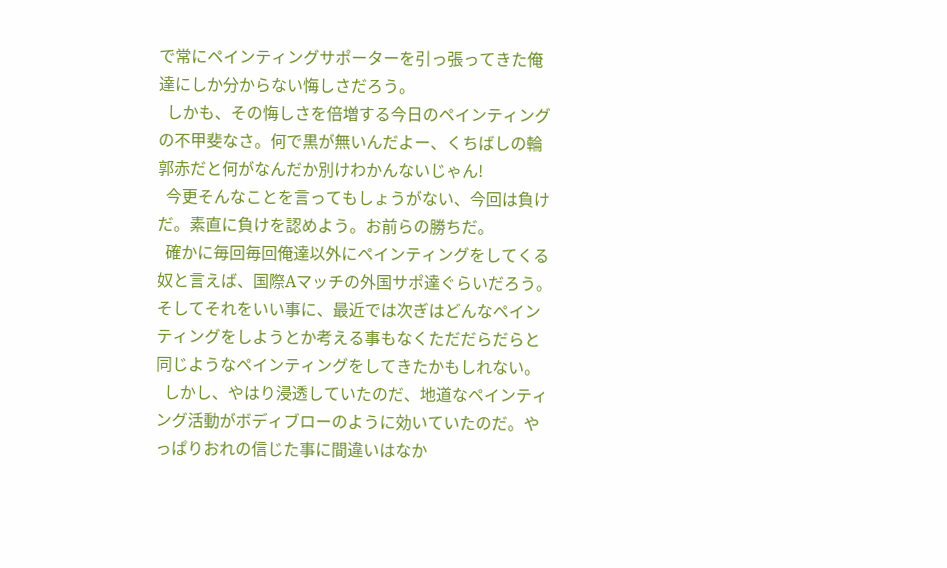で常にペインティングサポーターを引っ張ってきた俺達にしか分からない悔しさだろう。
  しかも、その悔しさを倍増する今日のペインティングの不甲斐なさ。何で黒が無いんだよー、くちばしの輪郭赤だと何がなんだか別けわかんないじゃん!
  今更そんなことを言ってもしょうがない、今回は負けだ。素直に負けを認めよう。お前らの勝ちだ。
  確かに毎回毎回俺達以外にペインティングをしてくる奴と言えば、国際Aマッチの外国サポ達ぐらいだろう。そしてそれをいい事に、最近では次ぎはどんなペインティングをしようとか考える事もなくただだらだらと同じようなペインティングをしてきたかもしれない。
  しかし、やはり浸透していたのだ、地道なペインティング活動がボディブローのように効いていたのだ。やっぱりおれの信じた事に間違いはなか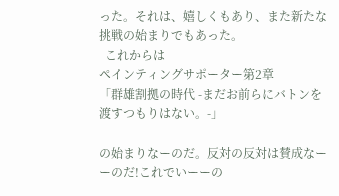った。それは、嬉しくもあり、また新たな挑戦の始まりでもあった。
  これからは
ペインティングサポーター第2章
「群雄割拠の時代 -まだお前らにバトンを渡すつもりはない。-」

の始まりなーのだ。反対の反対は賛成なーーのだ!これでいーーの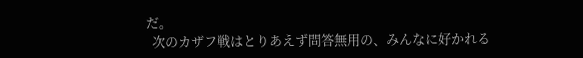だ。
  次のカザフ戦はとりあえず問答無用の、みんなに好かれる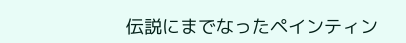伝説にまでなったペインティン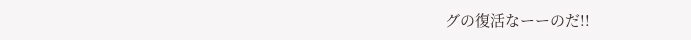グの復活なーーのだ!!